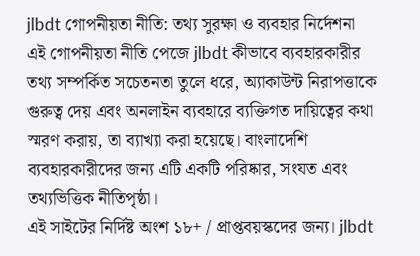jlbdt গোপনীয়তা নীতি: তথ্য সুরক্ষা ও ব্যবহার নির্দেশনা
এই গোপনীয়তা নীতি পেজে jlbdt কীভাবে ব্যবহারকারীর তথ্য সম্পর্কিত সচেতনতা তুলে ধরে, অ্যাকাউন্ট নিরাপত্তাকে গুরুত্ব দেয় এবং অনলাইন ব্যবহারে ব্যক্তিগত দায়িত্বের কথা স্মরণ করায়, তা ব্যাখ্যা করা হয়েছে। বাংলাদেশি ব্যবহারকারীদের জন্য এটি একটি পরিষ্কার, সংযত এবং তথ্যভিত্তিক নীতিপৃষ্ঠা।
এই সাইটের নির্দিষ্ট অংশ ১৮+ / প্রাপ্তবয়স্কদের জন্য। jlbdt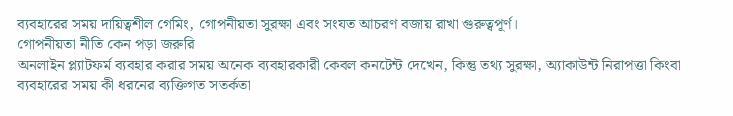ব্যবহারের সময় দায়িত্বশীল গেমিং, গোপনীয়তা সুরক্ষা এবং সংযত আচরণ বজায় রাখা গুরুত্বপূর্ণ।
গোপনীয়তা নীতি কেন পড়া জরুরি
অনলাইন প্ল্যাটফর্ম ব্যবহার করার সময় অনেক ব্যবহারকারী কেবল কনটেন্ট দেখেন, কিন্তু তথ্য সুরক্ষা, অ্যাকাউন্ট নিরাপত্তা কিংবা ব্যবহারের সময় কী ধরনের ব্যক্তিগত সতর্কতা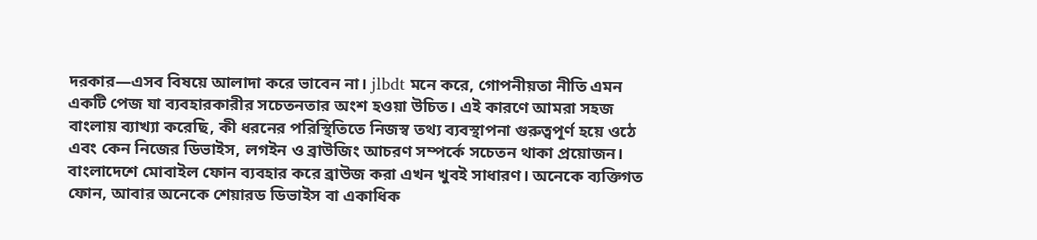দরকার—এসব বিষয়ে আলাদা করে ভাবেন না। jlbdt মনে করে, গোপনীয়তা নীতি এমন একটি পেজ যা ব্যবহারকারীর সচেতনতার অংশ হওয়া উচিত। এই কারণে আমরা সহজ বাংলায় ব্যাখ্যা করেছি, কী ধরনের পরিস্থিতিতে নিজস্ব তথ্য ব্যবস্থাপনা গুরুত্বপূর্ণ হয়ে ওঠে এবং কেন নিজের ডিভাইস, লগইন ও ব্রাউজিং আচরণ সম্পর্কে সচেতন থাকা প্রয়োজন।
বাংলাদেশে মোবাইল ফোন ব্যবহার করে ব্রাউজ করা এখন খুবই সাধারণ। অনেকে ব্যক্তিগত ফোন, আবার অনেকে শেয়ারড ডিভাইস বা একাধিক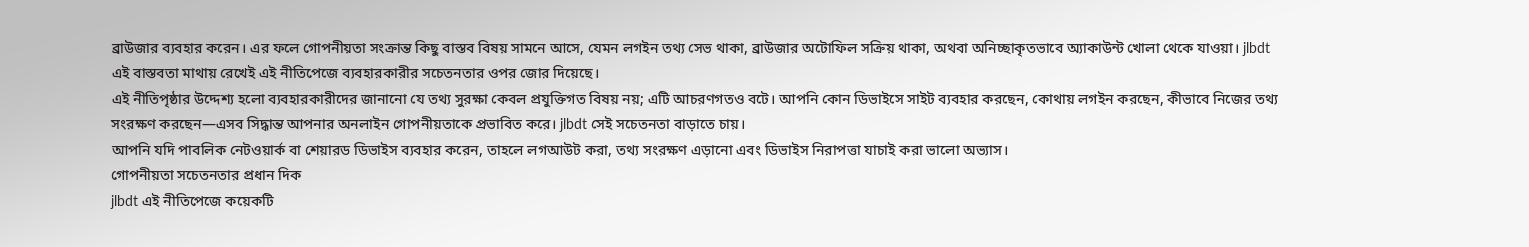ব্রাউজার ব্যবহার করেন। এর ফলে গোপনীয়তা সংক্রান্ত কিছু বাস্তব বিষয় সামনে আসে, যেমন লগইন তথ্য সেভ থাকা, ব্রাউজার অটোফিল সক্রিয় থাকা, অথবা অনিচ্ছাকৃতভাবে অ্যাকাউন্ট খোলা থেকে যাওয়া। jlbdt এই বাস্তবতা মাথায় রেখেই এই নীতিপেজে ব্যবহারকারীর সচেতনতার ওপর জোর দিয়েছে।
এই নীতিপৃষ্ঠার উদ্দেশ্য হলো ব্যবহারকারীদের জানানো যে তথ্য সুরক্ষা কেবল প্রযুক্তিগত বিষয় নয়; এটি আচরণগতও বটে। আপনি কোন ডিভাইসে সাইট ব্যবহার করছেন, কোথায় লগইন করছেন, কীভাবে নিজের তথ্য সংরক্ষণ করছেন—এসব সিদ্ধান্ত আপনার অনলাইন গোপনীয়তাকে প্রভাবিত করে। jlbdt সেই সচেতনতা বাড়াতে চায়।
আপনি যদি পাবলিক নেটওয়ার্ক বা শেয়ারড ডিভাইস ব্যবহার করেন, তাহলে লগআউট করা, তথ্য সংরক্ষণ এড়ানো এবং ডিভাইস নিরাপত্তা যাচাই করা ভালো অভ্যাস।
গোপনীয়তা সচেতনতার প্রধান দিক
jlbdt এই নীতিপেজে কয়েকটি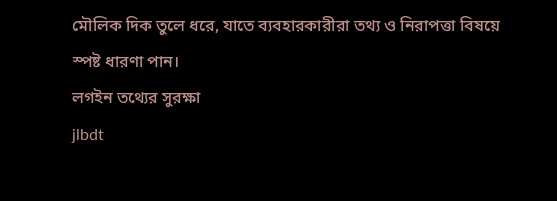মৌলিক দিক তুলে ধরে, যাতে ব্যবহারকারীরা তথ্য ও নিরাপত্তা বিষয়ে স্পষ্ট ধারণা পান।
লগইন তথ্যের সুরক্ষা
jlbdt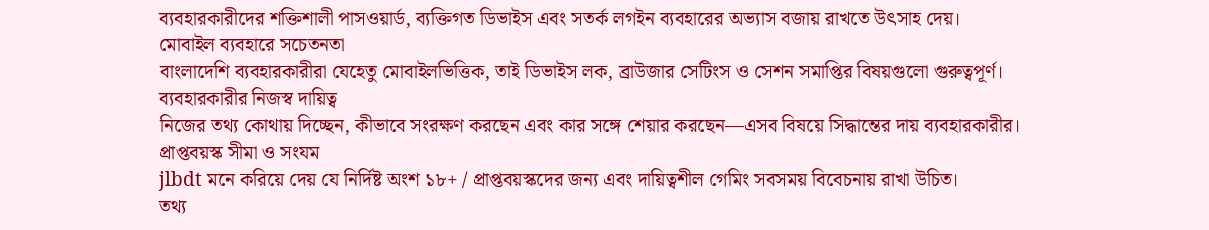ব্যবহারকারীদের শক্তিশালী পাসওয়ার্ড, ব্যক্তিগত ডিভাইস এবং সতর্ক লগইন ব্যবহারের অভ্যাস বজায় রাখতে উৎসাহ দেয়।
মোবাইল ব্যবহারে সচেতনতা
বাংলাদেশি ব্যবহারকারীরা যেহেতু মোবাইলভিত্তিক, তাই ডিভাইস লক, ব্রাউজার সেটিংস ও সেশন সমাপ্তির বিষয়গুলো গুরুত্বপূর্ণ।
ব্যবহারকারীর নিজস্ব দায়িত্ব
নিজের তথ্য কোথায় দিচ্ছেন, কীভাবে সংরক্ষণ করছেন এবং কার সঙ্গে শেয়ার করছেন—এসব বিষয়ে সিদ্ধান্তের দায় ব্যবহারকারীর।
প্রাপ্তবয়স্ক সীমা ও সংযম
jlbdt মনে করিয়ে দেয় যে নির্দিষ্ট অংশ ১৮+ / প্রাপ্তবয়স্কদের জন্য এবং দায়িত্বশীল গেমিং সবসময় বিবেচনায় রাখা উচিত।
তথ্য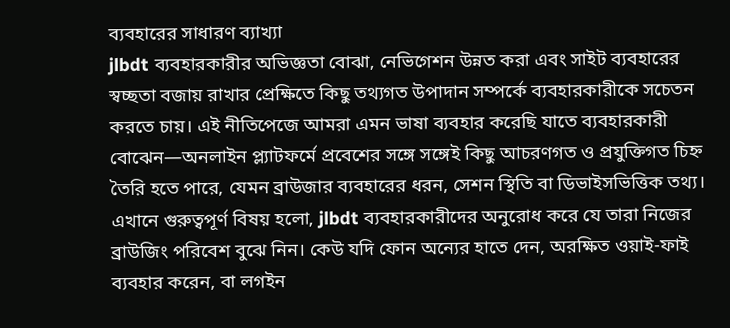ব্যবহারের সাধারণ ব্যাখ্যা
jlbdt ব্যবহারকারীর অভিজ্ঞতা বোঝা, নেভিগেশন উন্নত করা এবং সাইট ব্যবহারের স্বচ্ছতা বজায় রাখার প্রেক্ষিতে কিছু তথ্যগত উপাদান সম্পর্কে ব্যবহারকারীকে সচেতন করতে চায়। এই নীতিপেজে আমরা এমন ভাষা ব্যবহার করেছি যাতে ব্যবহারকারী বোঝেন—অনলাইন প্ল্যাটফর্মে প্রবেশের সঙ্গে সঙ্গেই কিছু আচরণগত ও প্রযুক্তিগত চিহ্ন তৈরি হতে পারে, যেমন ব্রাউজার ব্যবহারের ধরন, সেশন স্থিতি বা ডিভাইসভিত্তিক তথ্য।
এখানে গুরুত্বপূর্ণ বিষয় হলো, jlbdt ব্যবহারকারীদের অনুরোধ করে যে তারা নিজের ব্রাউজিং পরিবেশ বুঝে নিন। কেউ যদি ফোন অন্যের হাতে দেন, অরক্ষিত ওয়াই-ফাই ব্যবহার করেন, বা লগইন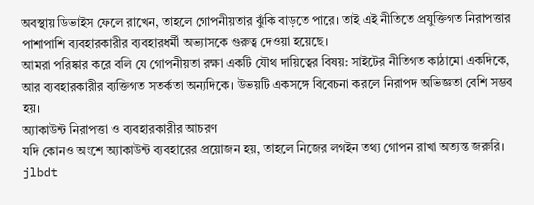অবস্থায় ডিভাইস ফেলে রাখেন, তাহলে গোপনীয়তার ঝুঁকি বাড়তে পারে। তাই এই নীতিতে প্রযুক্তিগত নিরাপত্তার পাশাপাশি ব্যবহারকারীর ব্যবহারধর্মী অভ্যাসকে গুরুত্ব দেওয়া হয়েছে।
আমরা পরিষ্কার করে বলি যে গোপনীয়তা রক্ষা একটি যৌথ দায়িত্বের বিষয়: সাইটের নীতিগত কাঠামো একদিকে, আর ব্যবহারকারীর ব্যক্তিগত সতর্কতা অন্যদিকে। উভয়টি একসঙ্গে বিবেচনা করলে নিরাপদ অভিজ্ঞতা বেশি সম্ভব হয়।
অ্যাকাউন্ট নিরাপত্তা ও ব্যবহারকারীর আচরণ
যদি কোনও অংশে অ্যাকাউন্ট ব্যবহারের প্রয়োজন হয়, তাহলে নিজের লগইন তথ্য গোপন রাখা অত্যন্ত জরুরি। jlbdt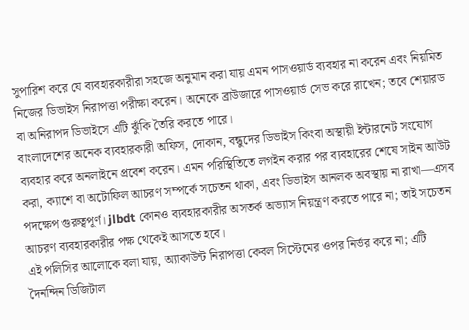সুপারিশ করে যে ব্যবহারকারীরা সহজে অনুমান করা যায় এমন পাসওয়ার্ড ব্যবহার না করেন এবং নিয়মিত নিজের ডিভাইস নিরাপত্তা পরীক্ষা করেন। অনেকে ব্রাউজারে পাসওয়ার্ড সেভ করে রাখেন; তবে শেয়ারড বা অনিরাপদ ডিভাইসে এটি ঝুঁকি তৈরি করতে পারে।
বাংলাদেশের অনেক ব্যবহারকারী অফিস, দোকান, বন্ধুদের ডিভাইস কিংবা অস্থায়ী ইন্টারনেট সংযোগ ব্যবহার করে অনলাইনে প্রবেশ করেন। এমন পরিস্থিতিতে লগইন করার পর ব্যবহারের শেষে সাইন আউট করা, ক্যাশে বা অটোফিল আচরণ সম্পর্কে সচেতন থাকা, এবং ডিভাইস আনলক অবস্থায় না রাখা—এসব পদক্ষেপ গুরুত্বপূর্ণ। jlbdt কোনও ব্যবহারকারীর অসতর্ক অভ্যাস নিয়ন্ত্রণ করতে পারে না; তাই সচেতন আচরণ ব্যবহারকারীর পক্ষ থেকেই আসতে হবে।
এই পলিসির আলোকে বলা যায়, অ্যাকাউন্ট নিরাপত্তা কেবল সিস্টেমের ওপর নির্ভর করে না; এটি দৈনন্দিন ডিজিটাল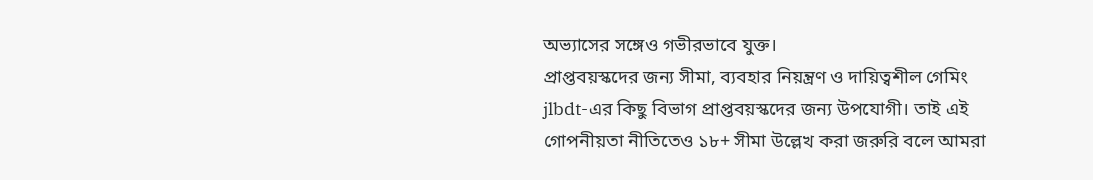অভ্যাসের সঙ্গেও গভীরভাবে যুক্ত।
প্রাপ্তবয়স্কদের জন্য সীমা, ব্যবহার নিয়ন্ত্রণ ও দায়িত্বশীল গেমিং
jlbdt-এর কিছু বিভাগ প্রাপ্তবয়স্কদের জন্য উপযোগী। তাই এই গোপনীয়তা নীতিতেও ১৮+ সীমা উল্লেখ করা জরুরি বলে আমরা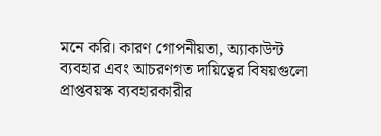মনে করি। কারণ গোপনীয়তা, অ্যাকাউন্ট ব্যবহার এবং আচরণগত দায়িত্বের বিষয়গুলো প্রাপ্তবয়স্ক ব্যবহারকারীর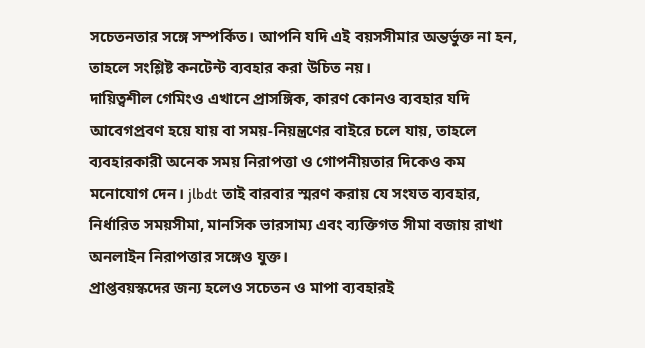সচেতনতার সঙ্গে সম্পর্কিত। আপনি যদি এই বয়সসীমার অন্তর্ভুক্ত না হন, তাহলে সংশ্লিষ্ট কনটেন্ট ব্যবহার করা উচিত নয়।
দায়িত্বশীল গেমিংও এখানে প্রাসঙ্গিক, কারণ কোনও ব্যবহার যদি আবেগপ্রবণ হয়ে যায় বা সময়-নিয়ন্ত্রণের বাইরে চলে যায়, তাহলে ব্যবহারকারী অনেক সময় নিরাপত্তা ও গোপনীয়তার দিকেও কম মনোযোগ দেন। jlbdt তাই বারবার স্মরণ করায় যে সংযত ব্যবহার, নির্ধারিত সময়সীমা, মানসিক ভারসাম্য এবং ব্যক্তিগত সীমা বজায় রাখা অনলাইন নিরাপত্তার সঙ্গেও যুক্ত।
প্রাপ্তবয়স্কদের জন্য হলেও সচেতন ও মাপা ব্যবহারই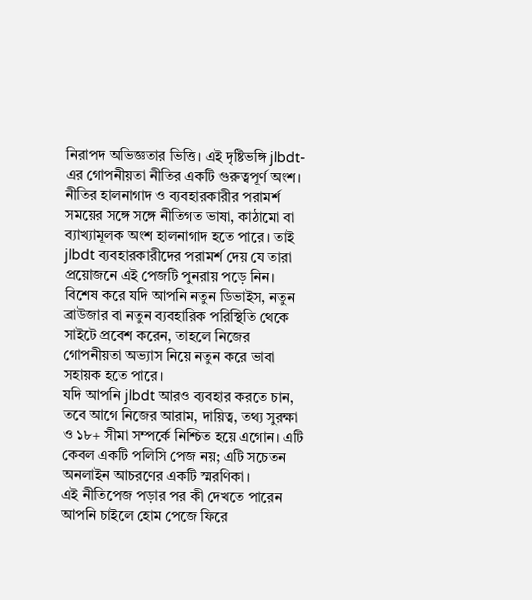নিরাপদ অভিজ্ঞতার ভিত্তি। এই দৃষ্টিভঙ্গি jlbdt-এর গোপনীয়তা নীতির একটি গুরুত্বপূর্ণ অংশ।
নীতির হালনাগাদ ও ব্যবহারকারীর পরামর্শ
সময়ের সঙ্গে সঙ্গে নীতিগত ভাষা, কাঠামো বা ব্যাখ্যামূলক অংশ হালনাগাদ হতে পারে। তাই jlbdt ব্যবহারকারীদের পরামর্শ দেয় যে তারা প্রয়োজনে এই পেজটি পুনরায় পড়ে নিন। বিশেষ করে যদি আপনি নতুন ডিভাইস, নতুন ব্রাউজার বা নতুন ব্যবহারিক পরিস্থিতি থেকে সাইটে প্রবেশ করেন, তাহলে নিজের গোপনীয়তা অভ্যাস নিয়ে নতুন করে ভাবা সহায়ক হতে পারে।
যদি আপনি jlbdt আরও ব্যবহার করতে চান, তবে আগে নিজের আরাম, দায়িত্ব, তথ্য সুরক্ষা ও ১৮+ সীমা সম্পর্কে নিশ্চিত হয়ে এগোন। এটি কেবল একটি পলিসি পেজ নয়; এটি সচেতন অনলাইন আচরণের একটি স্মরণিকা।
এই নীতিপেজ পড়ার পর কী দেখতে পারেন
আপনি চাইলে হোম পেজে ফিরে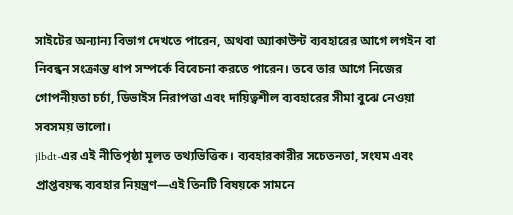সাইটের অন্যান্য বিভাগ দেখতে পারেন, অথবা অ্যাকাউন্ট ব্যবহারের আগে লগইন বা নিবন্ধন সংক্রান্ত ধাপ সম্পর্কে বিবেচনা করতে পারেন। তবে তার আগে নিজের গোপনীয়তা চর্চা, ডিভাইস নিরাপত্তা এবং দায়িত্বশীল ব্যবহারের সীমা বুঝে নেওয়া সবসময় ভালো।
jlbdt-এর এই নীতিপৃষ্ঠা মূলত তথ্যভিত্তিক। ব্যবহারকারীর সচেতনতা, সংযম এবং প্রাপ্তবয়স্ক ব্যবহার নিয়ন্ত্রণ—এই তিনটি বিষয়কে সামনে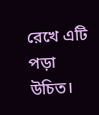রেখে এটি পড়া উচিত।